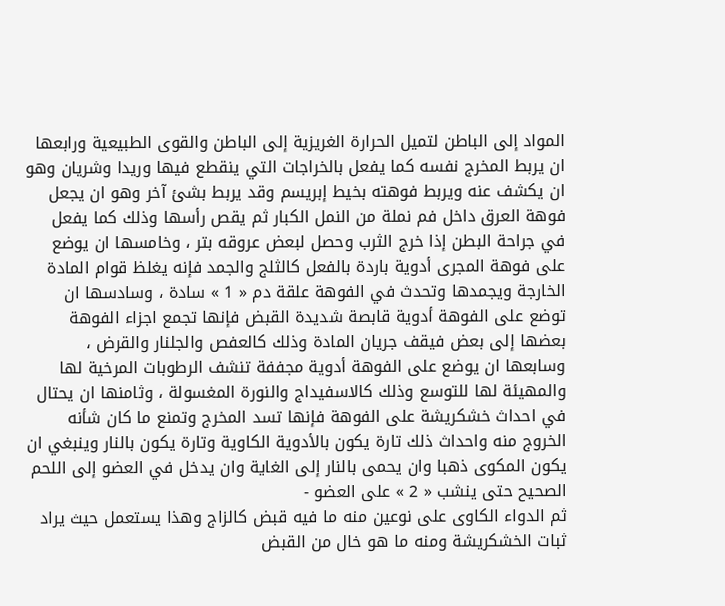المواد إلى الباطن لتميل الحرارة الغريزية إلى الباطن والقوى الطبيعية ورابعها ان يربط المخرج نفسه كما يفعل بالخراجات التي ينقطع فيها وريدا وشريان وهو ان يكشف عنه ويربط فوهته بخيط إبريسم وقد يربط بشئ آخر وهو ان يجعل فوهة العرق داخل فم نملة من النمل الكبار ثم يقص رأسها وذلك كما يفعل في جراحة البطن إذا خرج الثرب وحصل لبعض عروقه بتر ، وخامسها ان يوضع على فوهة المجرى أدوية باردة بالفعل كالثلج والجمد فإنه يغلظ قوام المادة الخارجة ويجمدها وتحدث في الفوهة علقة دم « 1 » سادة ، وسادسها ان توضع على الفوهة أدوية قابصة شديدة القبض فإنها تجمع اجزاء الفوهة بعضها إلى بعض فيقف جريان المادة وذلك كالعفص والجلنار والقرض ، وسابعها ان يوضع على الفوهة أدوية مجففة تنشف الرطوبات المرخية لها والمهيئة لها للتوسع وذلك كالاسفيداج والنورة المغسولة ، وثامنها ان يحتال في احداث خشكريشة على الفوهة فإنها تسد المخرج وتمنع ما كان شأنه الخروج منه واحداث ذلك تارة يكون بالأدوية الكاوية وتارة يكون بالنار وينبغي ان يكون المكوى ذهبا وان يحمى بالنار إلى الغاية وان يدخل في العضو إلى اللحم الصحيح حتى ينشب « 2 » على العضو -
ثم الدواء الكاوى على نوعين منه ما فيه قبض كالزاج وهذا يستعمل حيث يراد ثبات الخشكريشة ومنه ما هو خال من القبض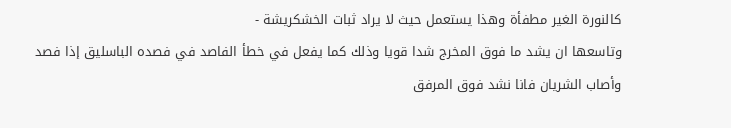كالنورة الغير مطفأة وهذا يستعمل حيث لا يراد ثبات الخشكريشة -
وتاسعها ان يشد ما فوق المخرج شدا قويا وذلك كما يفعل في خطأ الفاصد في فصده الباسليق إذا فصد وأصاب الشريان فانا نشد فوق المرفق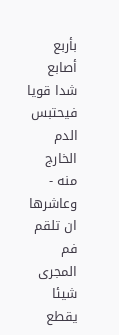بأربع أصابع شدا قويا فيحتبس الدم الخارج منه -
وعاشرها ان تلقم فم المجرى شيئا يقطع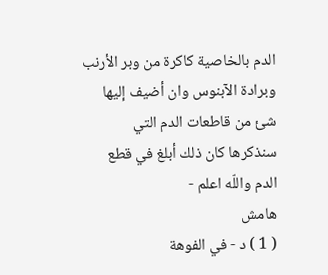الدم بالخاصية كاكرة من وبر الأرنب وبرادة الآبنوس وان أضيف إليها شئ من قاطعات الدم التي سنذكرها كان ذلك أبلغ في قطع الدم واللّه اعلم -
هامش
( 1 ) د - في الفوهة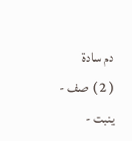دم سادة
( 2 ) صف - ينبت -